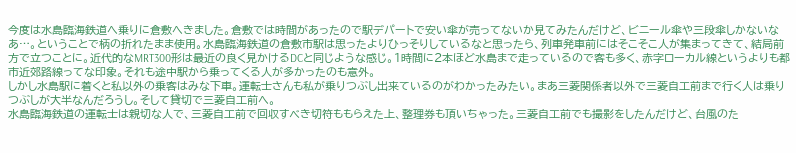今度は水島臨海鉄道へ乗りに倉敷へきました。倉敷では時間があったので駅デパートで安い傘が売ってないか見てみたんだけど、ビニール傘や三段傘しかないなあ…。ということで柄の折れたまま使用。水島臨海鉄道の倉敷市駅は思ったよりひっそりしているなと思ったら、列車発車前にはそこそこ人が集まってきて、結局前方で立つことに。近代的なMRT300形は最近の良く見かけるDCと同じような感じ。1時間に2本ほど水島まで走っているので客も多く、赤字ローカル線というよりも都市近郊路線ってな印象。それも途中駅から乗ってくる人が多かったのも意外。
しかし水島駅に着くと私以外の乗客はみな下車。運転士さんも私が乗りつぶし出来ているのがわかったみたい。まあ三菱関係者以外で三菱自工前まで行く人は乗りつぶしが大半なんだろうし。そして貸切で三菱自工前へ。
水島臨海鉄道の運転士は親切な人で、三菱自工前で回収すべき切符ももらえた上、整理券も頂いちゃった。三菱自工前でも撮影をしたんだけど、台風のた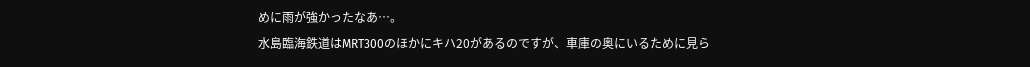めに雨が強かったなあ…。
水島臨海鉄道はMRT300のほかにキハ20があるのですが、車庫の奥にいるために見ら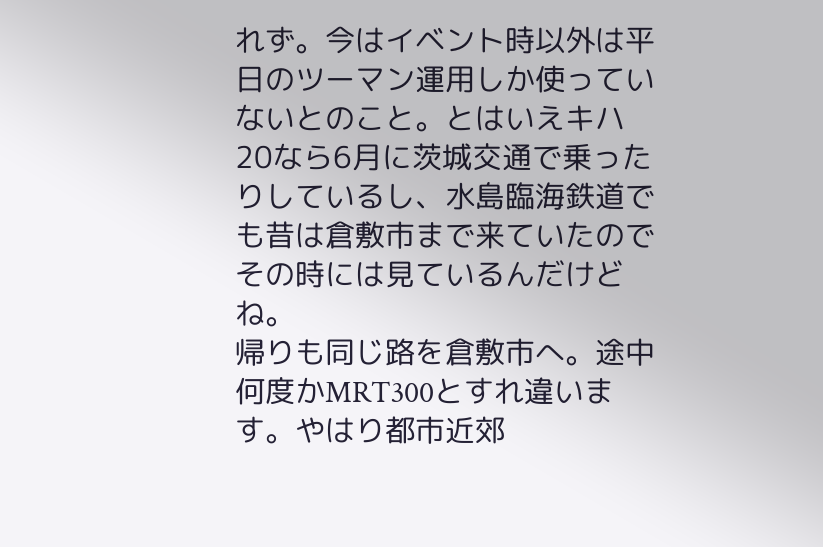れず。今はイベント時以外は平日のツーマン運用しか使っていないとのこと。とはいえキハ20なら6月に茨城交通で乗ったりしているし、水島臨海鉄道でも昔は倉敷市まで来ていたのでその時には見ているんだけどね。
帰りも同じ路を倉敷市へ。途中何度かMRT300とすれ違います。やはり都市近郊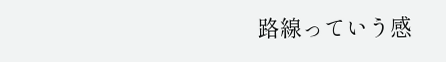路線っていう感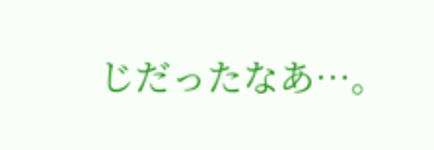じだったなあ…。